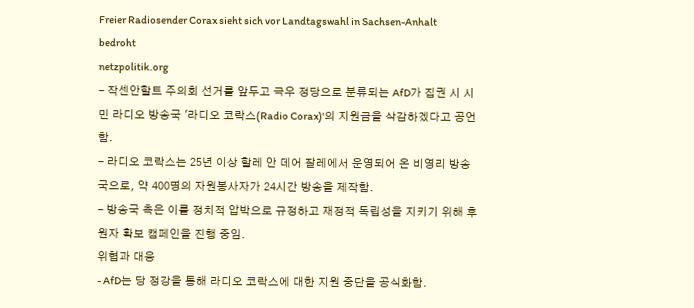Freier Radiosender Corax sieht sich vor Landtagswahl in Sachsen-Anhalt bedroht
netzpolitik.org
- 작센안할트 주의회 선거를 앞두고 극우 정당으로 분류되는 AfD가 집권 시 시민 라디오 방송국 '라디오 코락스(Radio Corax)'의 지원금을 삭감하겠다고 공언함.
- 라디오 코락스는 25년 이상 할레 안 데어 잘레에서 운영되어 온 비영리 방송국으로, 약 400명의 자원봉사자가 24시간 방송을 제작함.
- 방송국 측은 이를 정치적 압박으로 규정하고 재정적 독립성을 지키기 위해 후원자 확보 캠페인을 진행 중임.
위협과 대응
- AfD는 당 정강을 통해 라디오 코락스에 대한 지원 중단을 공식화함.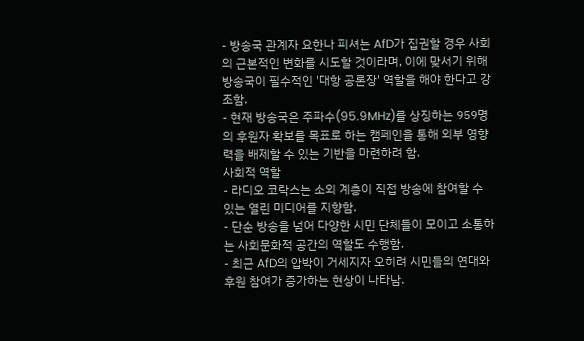- 방송국 관계자 요한나 피셔는 AfD가 집권할 경우 사회의 근본적인 변화를 시도할 것이라며, 이에 맞서기 위해 방송국이 필수적인 '대항 공론장' 역할을 해야 한다고 강조함.
- 현재 방송국은 주파수(95.9MHz)를 상징하는 959명의 후원자 확보를 목표로 하는 캠페인을 통해 외부 영향력을 배제할 수 있는 기반을 마련하려 함.
사회적 역할
- 라디오 코락스는 소외 계층이 직접 방송에 참여할 수 있는 열린 미디어를 지향함.
- 단순 방송을 넘어 다양한 시민 단체들이 모이고 소통하는 사회문화적 공간의 역할도 수행함.
- 최근 AfD의 압박이 거세지자 오히려 시민들의 연대와 후원 참여가 증가하는 현상이 나타남.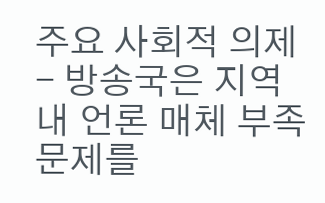주요 사회적 의제
- 방송국은 지역 내 언론 매체 부족 문제를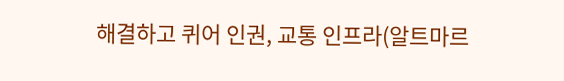해결하고 퀴어 인권, 교통 인프라(알트마르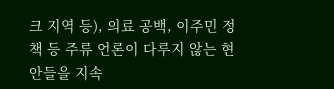크 지역 등), 의료 공백, 이주민 정책 등 주류 언론이 다루지 않는 현안들을 지속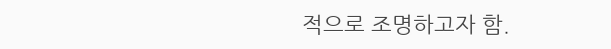적으로 조명하고자 함.